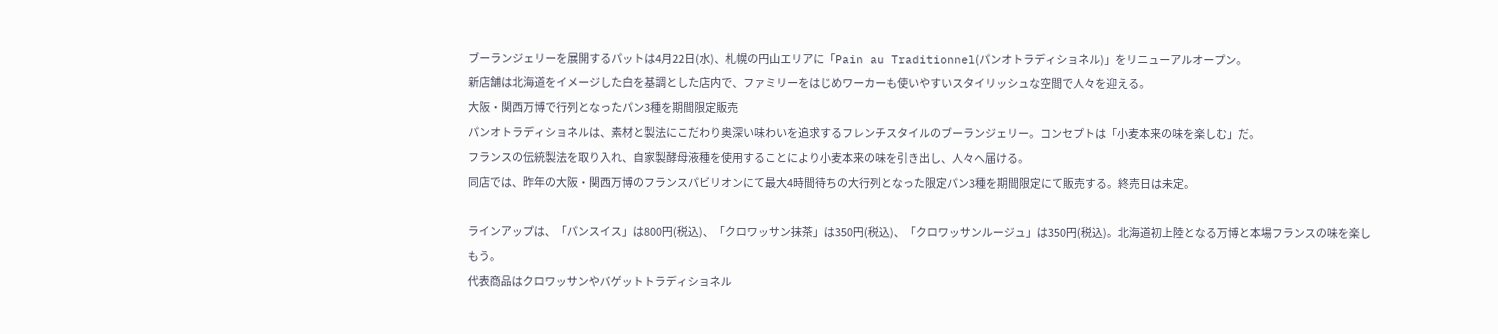ブーランジェリーを展開するパットは4月22日(水)、札幌の円山エリアに「Pain au Traditionnel(パンオトラディショネル)」をリニューアルオープン。
新店舗は北海道をイメージした白を基調とした店内で、ファミリーをはじめワーカーも使いやすいスタイリッシュな空間で人々を迎える。
大阪・関西万博で行列となったパン3種を期間限定販売
パンオトラディショネルは、素材と製法にこだわり奥深い味わいを追求するフレンチスタイルのブーランジェリー。コンセプトは「小麦本来の味を楽しむ」だ。
フランスの伝統製法を取り入れ、自家製酵母液種を使用することにより小麦本来の味を引き出し、人々へ届ける。
同店では、昨年の大阪・関西万博のフランスパビリオンにて最大4時間待ちの大行列となった限定パン3種を期間限定にて販売する。終売日は未定。

ラインアップは、「パンスイス」は800円(税込)、「クロワッサン抹茶」は350円(税込)、「クロワッサンルージュ」は350円(税込)。北海道初上陸となる万博と本場フランスの味を楽しもう。
代表商品はクロワッサンやバゲットトラディショネル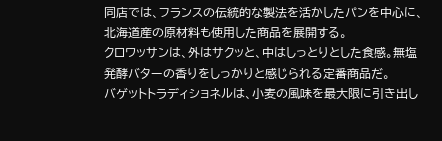同店では、フランスの伝統的な製法を活かしたパンを中心に、北海道産の原材料も使用した商品を展開する。
クロワッサンは、外はサクッと、中はしっとりとした食感。無塩発酵バターの香りをしっかりと感じられる定番商品だ。
バゲットトラディショネルは、小麦の風味を最大限に引き出し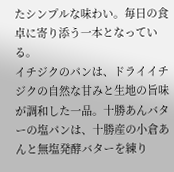たシンプルな味わい。毎日の食卓に寄り添う一本となっている。
イチジクのパンは、ドライイチジクの自然な甘みと生地の旨味が調和した一品。十勝あんバターの塩パンは、十勝産の小倉あんと無塩発酵バターを練り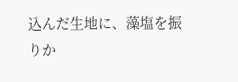込んだ生地に、藻塩を振りか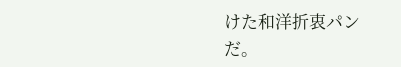けた和洋折衷パンだ。